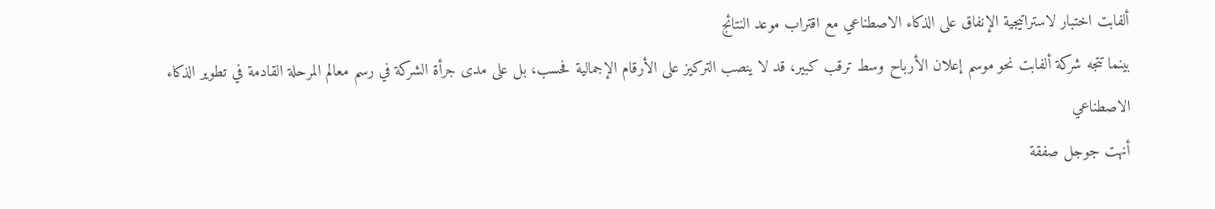ألفابت اختبار لاستراتيجية الإنفاق على الذكاء الاصطناعي مع اقتراب موعد النتائج
بينما تتجه شركة ألفابت نحو موسم إعلان الأرباح وسط ترقب كبير، قد لا ينصب التركيز على الأرقام الإجمالية فحسب، بل على مدى جرأة الشركة في رسم معالم المرحلة القادمة في تطوير الذكاء الاصطناعي
أنهت جوجل صفقة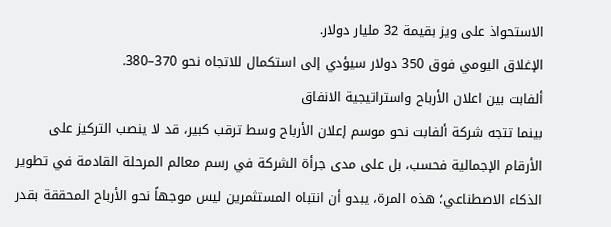الاستحواذ على ويز بقيمة 32 مليار دولار.
الإغلاق اليومي فوق 350 دولار سيؤدي إلى استكمال للاتجاه نحو 370–380.
ألفابت بين اعلان الأرباح واستراتيجية الانفاق
بينما تتجه شركة ألفابت نحو موسم إعلان الأرباح وسط ترقب كبير، قد لا ينصب التركيز على الأرقام الإجمالية فحسب، بل على مدى جرأة الشركة في رسم معالم المرحلة القادمة في تطوير الذكاء الاصطناعي؛ هذه المرة، يبدو أن انتباه المستثمرين ليس موجهاً نحو الأرباح المحققة بقدر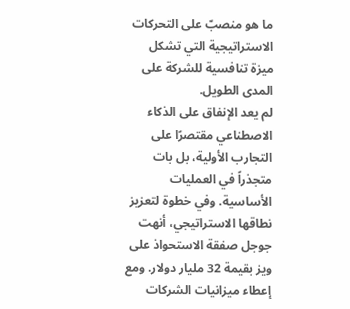ما هو منصبّ على التحركات الاستراتيجية التي تشكل ميزة تنافسية للشركة على المدى الطويل.
لم يعد الإنفاق على الذكاء الاصطناعي مقتصرًا على التجارب الأولية، بل بات متجذراً في العمليات الأساسية. وفي خطوة لتعزيز نطاقها الاستراتيجي، أنهت جوجل صفقة الاستحواذ على ويز بقيمة 32 مليار دولار. ومع إعطاء ميزانيات الشركات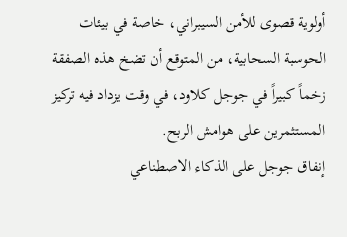أولوية قصوى للأمن السيبراني، خاصة في بيئات الحوسبة السحابية، من المتوقع أن تضخ هذه الصفقة زخماً كبيراً في جوجل كلاود، في وقت يزداد فيه تركيز المستثمرين على هوامش الربح.
إنفاق جوجل على الذكاء الاصطناعي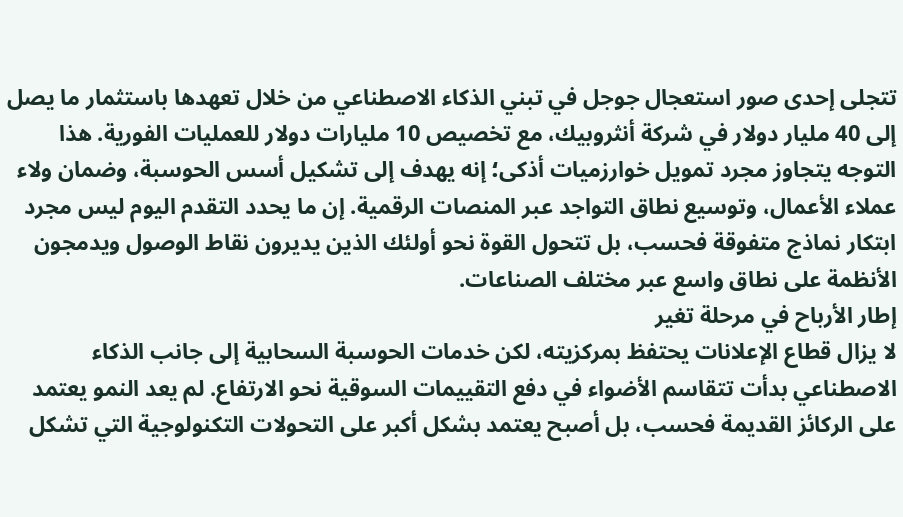تتجلى إحدى صور استعجال جوجل في تبني الذكاء الاصطناعي من خلال تعهدها باستثمار ما يصل إلى 40 مليار دولار في شركة أنثروبيك، مع تخصيص 10 مليارات دولار للعمليات الفورية. هذا التوجه يتجاوز مجرد تمويل خوارزميات أذكى؛ إنه يهدف إلى تشكيل أسس الحوسبة، وضمان ولاء عملاء الأعمال، وتوسيع نطاق التواجد عبر المنصات الرقمية. إن ما يحدد التقدم اليوم ليس مجرد ابتكار نماذج متفوقة فحسب، بل تتحول القوة نحو أولئك الذين يديرون نقاط الوصول ويدمجون الأنظمة على نطاق واسع عبر مختلف الصناعات.
إطار الأرباح في مرحلة تغير
لا يزال قطاع الإعلانات يحتفظ بمركزيته، لكن خدمات الحوسبة السحابية إلى جانب الذكاء الاصطناعي بدأت تتقاسم الأضواء في دفع التقييمات السوقية نحو الارتفاع. لم يعد النمو يعتمد على الركائز القديمة فحسب، بل أصبح يعتمد بشكل أكبر على التحولات التكنولوجية التي تشكل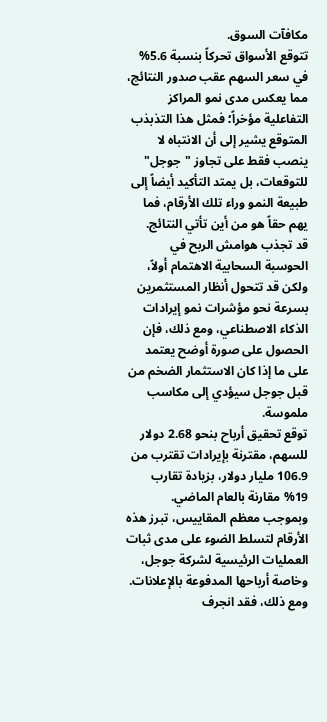مكافآت السوق.
تتوقع الأسواق تحركاً بنسبة 5.6% في سعر السهم عقب صدور النتائج، مما يعكس مدى نمو المراكز التفاعلية مؤخراً؛ فمثل هذا التذبذب المتوقع يشير إلى أن الانتباه لا ينصب فقط على تجاوز "جوجل" للتوقعات، بل يمتد التأكيد أيضاً إلى طبيعة النمو وراء تلك الأرقام، فما يهم حقاً هو من أين تأتي النتائج.
قد تجذب هوامش الربح في الحوسبة السحابية الاهتمام أولاً، ولكن قد تتحول أنظار المستثمرين بسرعة نحو مؤشرات نمو إيرادات الذكاء الاصطناعي، ومع ذلك، فإن الحصول على صورة أوضح يعتمد على ما إذا كان الاستثمار الضخم من قبل جوجل سيؤدي إلى مكاسب ملموسة.
توقع تحقيق أرباح بنحو 2.68 دولار للسهم، مقترنة بإيرادات تقترب من 106.9 مليار دولار، بزيادة تقارب 19% مقارنة بالعام الماضي. وبموجب معظم المقاييس، تبرز هذه الأرقام لتسلط الضوء على مدى ثبات العمليات الرئيسية لشركة جوجل، وخاصة أرباحها المدفوعة بالإعلانات. ومع ذلك، فقد انجرف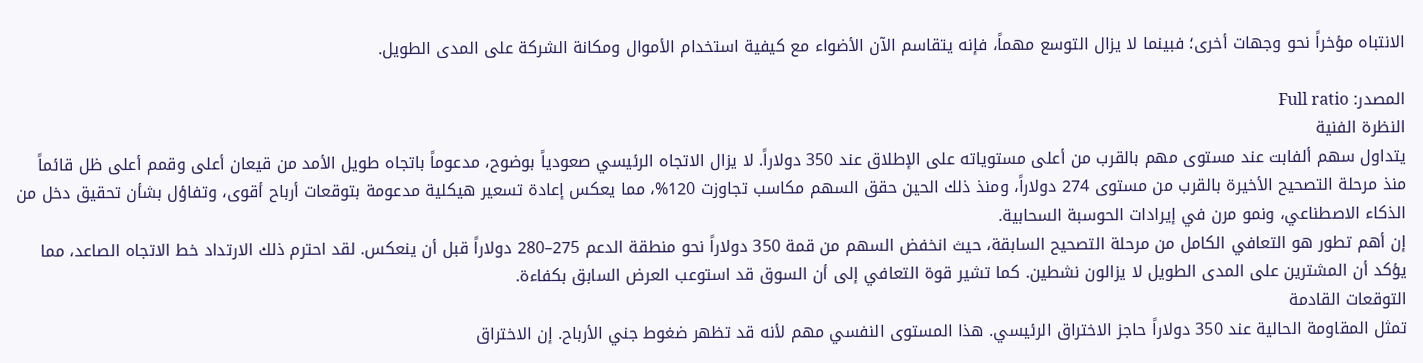الانتباه مؤخراً نحو وجهات أخرى؛ فبينما لا يزال التوسع مهماً، فإنه يتقاسم الآن الأضواء مع كيفية استخدام الأموال ومكانة الشركة على المدى الطويل.

المصدر: Full ratio
النظرة الفنية
يتداول سهم ألفابت عند مستوى مهم بالقرب من أعلى مستوياته على الإطلاق عند 350 دولاراً. لا يزال الاتجاه الرئيسي صعودياً بوضوح، مدعوماً باتجاه طويل الأمد من قيعان أعلى وقمم أعلى ظل قائماً منذ مرحلة التصحيح الأخيرة بالقرب من مستوى 274 دولاراً، ومنذ ذلك الحين حقق السهم مكاسب تجاوزت 120%، مما يعكس إعادة تسعير هيكلية مدعومة بتوقعات أرباح أقوى، وتفاؤل بشأن تحقيق دخل من الذكاء الاصطناعي، ونمو مرن في إيرادات الحوسبة السحابية.
إن أهم تطور هو التعافي الكامل من مرحلة التصحيح السابقة، حيث انخفض السهم من قمة 350 دولاراً نحو منطقة الدعم 275–280 دولاراً قبل أن ينعكس. لقد احترم ذلك الارتداد خط الاتجاه الصاعد، مما يؤكد أن المشترين على المدى الطويل لا يزالون نشطين. كما تشير قوة التعافي إلى أن السوق قد استوعب العرض السابق بكفاءة.
التوقعات القادمة
تمثل المقاومة الحالية عند 350 دولاراً حاجز الاختراق الرئيسي. هذا المستوى النفسي مهم لأنه قد تظهر ضغوط جني الأرباح. إن الاختراق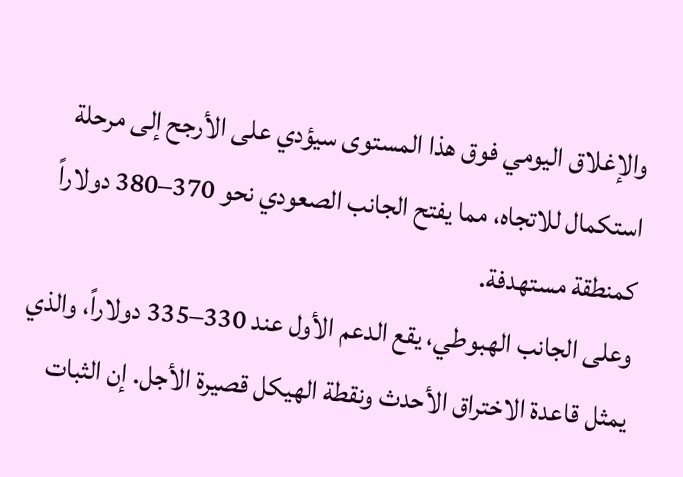والإغلاق اليومي فوق هذا المستوى سيؤدي على الأرجح إلى مرحلة استكمال للاتجاه، مما يفتح الجانب الصعودي نحو 370–380 دولاراً كمنطقة مستهدفة.
وعلى الجانب الهبوطي، يقع الدعم الأول عند 330–335 دولاراً، والذي يمثل قاعدة الاختراق الأحدث ونقطة الهيكل قصيرة الأجل. إن الثبات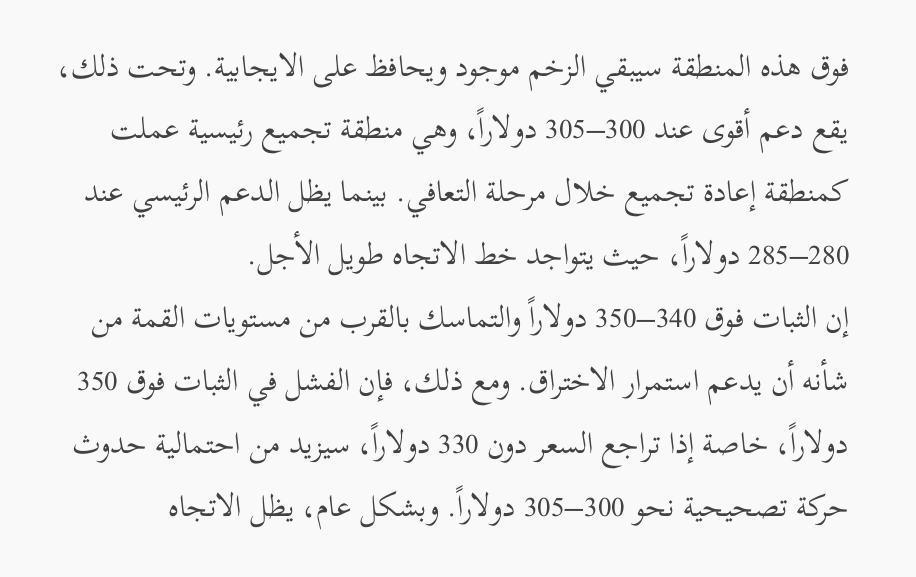فوق هذه المنطقة سيبقي الزخم موجود ويحافظ على الايجابية. وتحت ذلك، يقع دعم أقوى عند 300–305 دولاراً، وهي منطقة تجميع رئيسية عملت كمنطقة إعادة تجميع خلال مرحلة التعافي. بينما يظل الدعم الرئيسي عند 280–285 دولاراً، حيث يتواجد خط الاتجاه طويل الأجل.
إن الثبات فوق 340–350 دولاراً والتماسك بالقرب من مستويات القمة من شأنه أن يدعم استمرار الاختراق. ومع ذلك، فإن الفشل في الثبات فوق 350 دولاراً، خاصة إذا تراجع السعر دون 330 دولاراً، سيزيد من احتمالية حدوث حركة تصحيحية نحو 300–305 دولاراً. وبشكل عام، يظل الاتجاه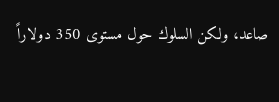صاعد، ولكن السلوك حول مستوى 350 دولاراً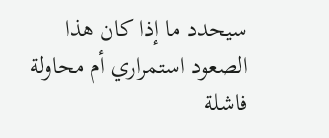سيحدد ما إذا كان هذا الصعود استمراري أم محاولة فاشلة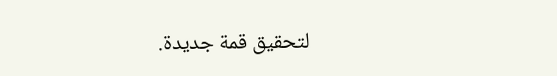لتحقيق قمة جديدة.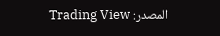المصدر: Trading View